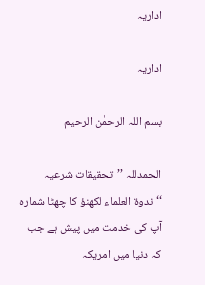اداریہ

اداریہ

بسم اللہ الرحمٰن الرحیم

الحمدللہ ’’تحقیقات شرعیہ ‘‘ندوۃ العلماء لکھنؤ کا چھٹا شمارہ آپ کی خدمت میں پیش ہے جب کہ دنیا میں امریکہ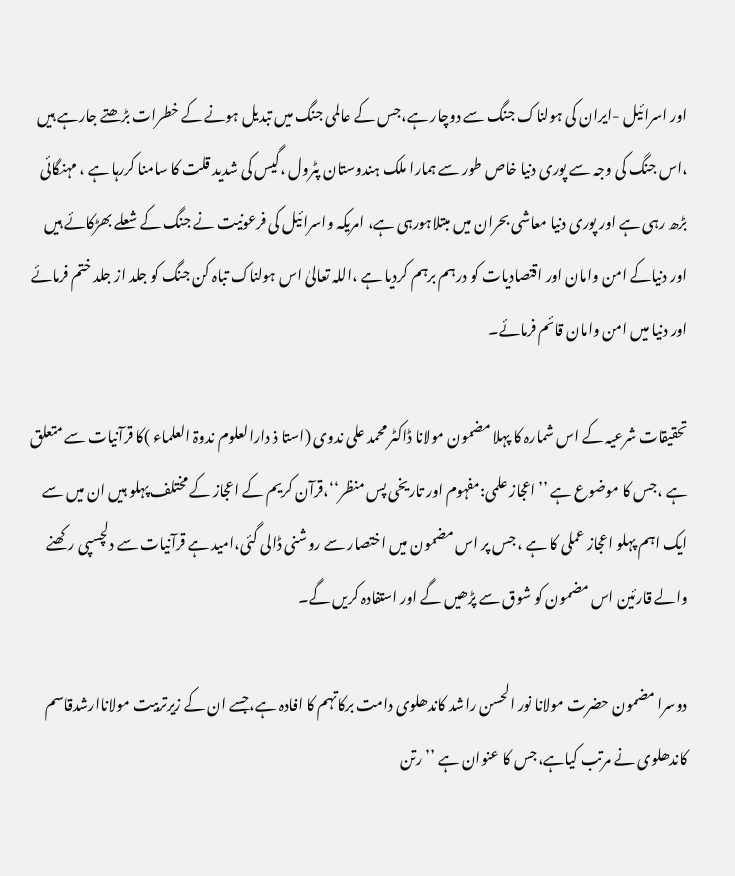اور اسرائیل -ایران کی ہولناک جنگ سے دوچار ہے،جس کے عالمی جنگ میں تبدیل ہونے کے خطرات بڑھتے جارہے ہیں ،اس جنگ کی وجہ سے پوری دنیا خاص طور سے ہمارا ملک ہندوستان پٹرول ،گیس کی شدید قلت کا سامنا کررہا ہے ، مہنگائی بڑھ رہی ہے اور پوری دنیا معاشی بحران میں مبتلاہورہی ہے، امریکہ واسرائیل کی فرعونیت نے جنگ کے شعلے بھڑکائے ہیں اور دنیاکے امن وامان اور اقتصادیات کو درہم برہم کردیا ہے ،اللہ تعالیٰ اس ہولناک تباہ کن جنگ کو جلد از جلد ختم فرمائے اور دنیا میں امن وامان قائم فرمائے۔

تحقیقات شرعیہ کے اس شمارہ کا پہلا مضمون مولانا ڈاکٹر محمد علی ندوی (استا ذ دارالعلوم ندوۃ العلماء )کا قرآنیات سے متعلق ہے ،جس کا موضوع ہے ’’اعجاز علمی:مفہوم اور تاریخی پس منظر‘‘،قرآن کریم کے اعجاز کے مختلف پہلو ہیں ان میں سے ایک اہم پہلو اعجاز عملی کا ہے ، جس پر اس مضمون میں اختصار سے روشنی ڈالی گئی،امید ہے قرآنیات سے دلچسپی رکھنے والے قارئین اس مضمون کو شوق سے پڑھیں گے اور استفادہ کریں گے۔

دوسرا مضمون حضرت مولانا نور الحسن راشد کاندھلوی دامت برکاتہم کا افادہ ہے،جسے ان کے زیرتربیت مولاناارشدقاسم کاندھلوی نے مرتب کیاہے،جس کا عنوان ہے ’’رتن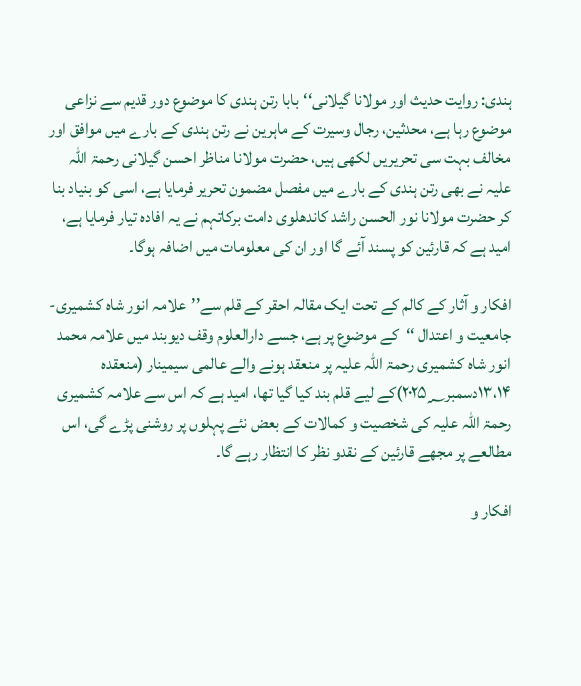ہندی: روایت حدیث اور مولانا گیلانی‘‘بابا رتن ہندی کا موضوع دور قدیم سے نزاعی موضوع رہا ہے، محدثین، رجال وسیرت کے ماہرین نے رتن ہندی کے بارے میں موافق اور مخالف بہت سی تحریریں لکھی ہیں، حضرت مولانا مناظر احسن گیلانی رحمۃ اللہ علیہ نے بھی رتن ہندی کے بارے میں مفصل مضمون تحریر فرمایا ہے، اسی کو بنیاد بنا کر حضرت مولانا نور الحسن راشد کاندھلوی دامت برکاتہم نے یہ افادہ تیار فرمایا ہے، امید ہے کہ قارئین کو پسند آئے گا اور ان کی معلومات میں اضافہ ہوگا۔

افکار و آثار کے کالم کے تحت ایک مقالہ احقر کے قلم سے’’علامہ انور شاہ کشمیری-جامعیت و اعتدال ‘‘کے موضوع پر ہے، جسے دارالعلوم وقف دیوبند میں علامہ محمد انور شاہ کشمیری رحمۃ اللہ علیہ پر منعقد ہونے والے عالمی سیمینار (منعقدہ ۱۳،۱۴دسمبر۲۰۲۵؁)کے لیے قلم بند کیا گیا تھا، امید ہے کہ اس سے علامہ کشمیری رحمۃ اللہ علیہ کی شخصیت و کمالات کے بعض نئے پہلوں پر روشنی پڑے گی، اس مطالعے پر مجھے قارئین کے نقدو نظر کا انتظار رہے گا۔

افکار و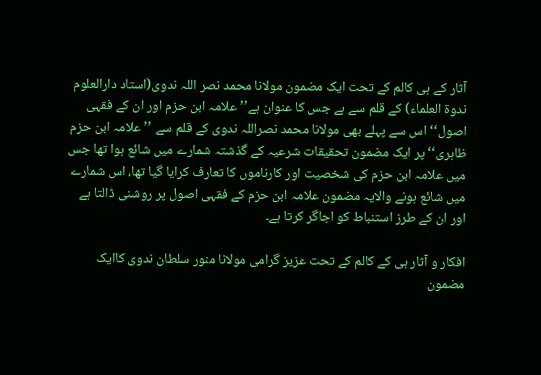آثار کے ہی کالم کے تحت ایک مضمون مولانا محمد نصر اللہ ندوی(استاد دارالعلوم ندوۃ العلماء) کے قلم سے ہے جس کا عنوان ہے’’ علامہ ابن حزم اور ان کے فقہی اصول‘‘اس سے پہلے بھی مولانا محمد نصراللہ ندوی کے قلم سے ’’علامہ ابن حزم ظاہری‘‘ پر ایک مضمون تحقیقات شرعیہ کے گذشتہ شمارے میں شائع ہوا تھا جس میں علامہ ابن حزم کی شخصیت اور کارناموں کا تعارف کرایا گیا تھا، اس شمارے میں شائع ہونے والایہ مضمون علامہ ابن حزم کے فقہی اصول پر روشنی ڈالتا ہے اور ان کے طرز استنباط کو اجاگر کرتا ہے۔

افکار و آثار ہی کے کالم کے تحت عزیز گرامی مولانا منور سلطان ندوی کاایک مضمون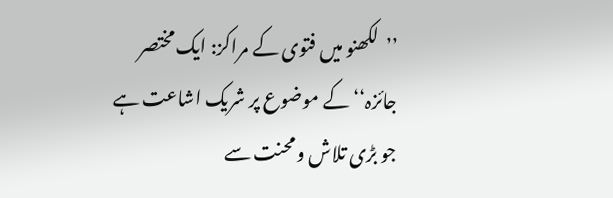’’لکھنو میں فتوی کے مراکز: ایک مختصر جائزہ‘‘ کے موضوع پر شریک اشاعت ہے جو بڑی تلاش و محنت سے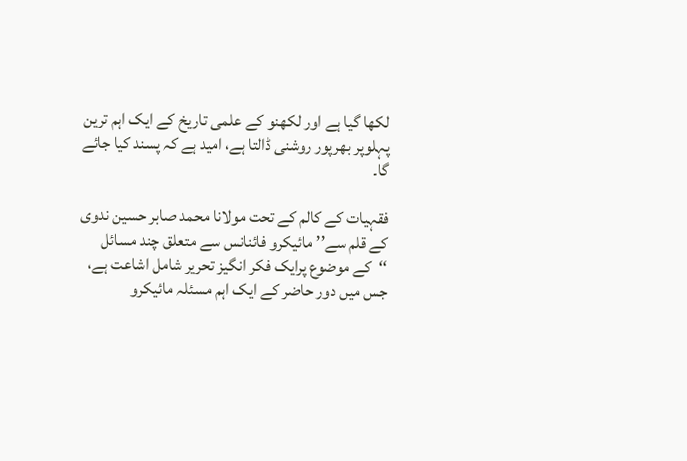لکھا گیا ہے اور لکھنو کے علمی تاریخ کے ایک اہم ترین پہلوپر بھرپور روشنی ڈالتا ہے، امید ہے کہ پسند کیا جائے گا۔

فقہیات کے کالم کے تحت مولانا محمد صابر حسین ندوی کے قلم سے’’ مائیکرو فائنانس سے متعلق چند مسائل ‘‘کے موضوع پرایک فکر انگیز تحریر شامل اشاعت ہے، جس میں دور حاضر کے ایک اہم مسئلہ مائیکرو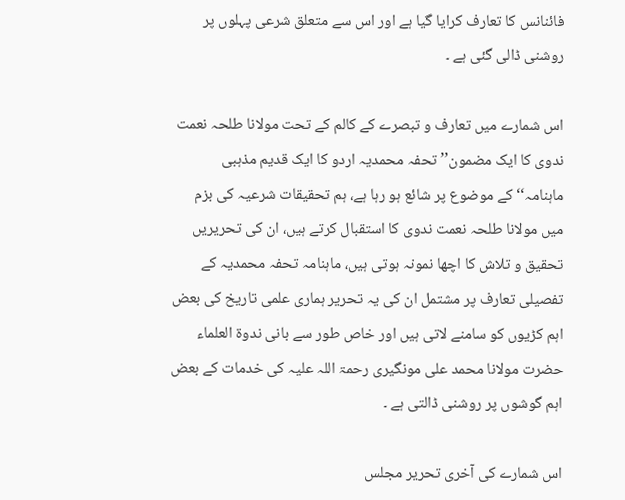فائنانس کا تعارف کرایا گیا ہے اور اس سے متعلق شرعی پہلوں پر روشنی ڈالی گئی ہے ۔

اس شمارے میں تعارف و تبصرے کے کالم کے تحت مولانا طلحہ نعمت ندوی کا ایک مضمون’’ تحفہ محمدیہ اردو کا ایک قدیم مذہبی ماہنامہ‘‘ کے موضوع پر شائع ہو رہا ہے، ہم تحقیقات شرعیہ کی بزم میں مولانا طلحہ نعمت ندوی کا استقبال کرتے ہیں، ان کی تحریریں تحقیق و تلاش کا اچھا نمونہ ہوتی ہیں، ماہنامہ تحفہ محمدیہ کے تفصیلی تعارف پر مشتمل ان کی یہ تحریر ہماری علمی تاریخ کی بعض اہم کڑیوں کو سامنے لاتی ہیں اور خاص طور سے بانی ندوۃ العلماء حضرت مولانا محمد علی مونگیری رحمۃ اللہ علیہ کی خدمات کے بعض اہم گوشوں پر روشنی ڈالتی ہے ۔

اس شمارے کی آخری تحریر مجلس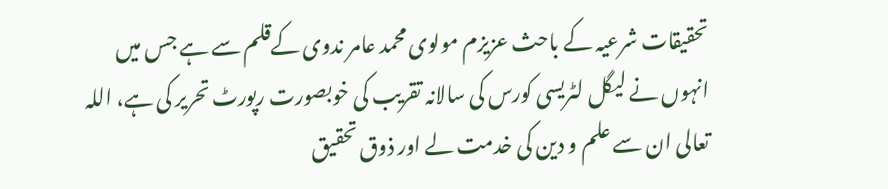تحقیقات شرعیہ کے باحث عزیزم مولوی محمد عامر ندوی کےقلم سے ہے جس میں انہوں نے لیگل لٹریسی کورس کی سالانہ تقریب کی خوبصورت رپورٹ تحریر کی ہے، اللہ تعالی ان سے علم و دین کی خدمت لے اور ذوق تحقیق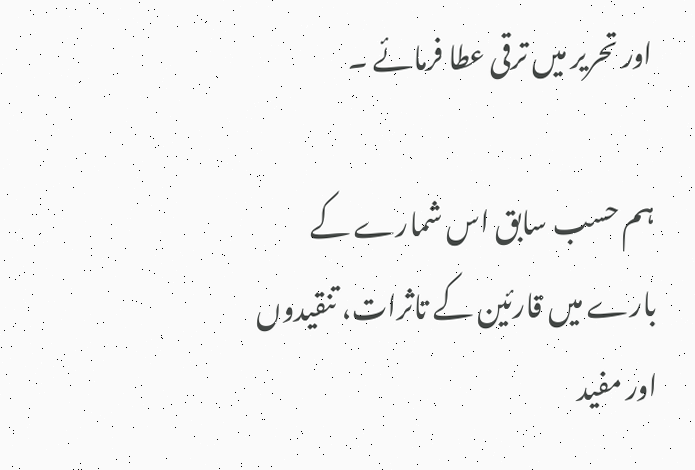اور تحریر میں ترقی عطا فرمائے ۔

ہم حسب سابق اس شمارے کے بارے میں قارئین کے تاثرات، تنقیدوں اور مفید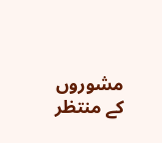مشوروں کے منتظر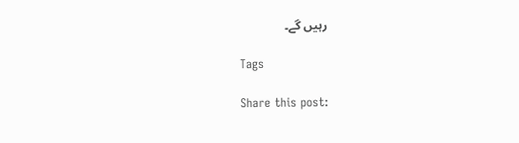رہیں گے۔

Tags

Share this post: